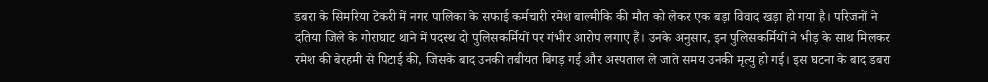डबरा के सिमरिया टेकरी में नगर पालिका के सफाई कर्मचारी रमेश बाल्मीकि की मौत को लेकर एक बड़ा विवाद खड़ा हो गया है। परिजनों ने दतिया जिले के गोराघाट थाने में पदस्थ दो पुलिसकर्मियों पर गंभीर आरोप लगाए हैं। उनके अनुसार, इन पुलिसकर्मियों ने भीड़ के साथ मिलकर रमेश की बेरहमी से पिटाई की, जिसके बाद उनकी तबीयत बिगड़ गई और अस्पताल ले जाते समय उनकी मृत्यु हो गई। इस घटना के बाद डबरा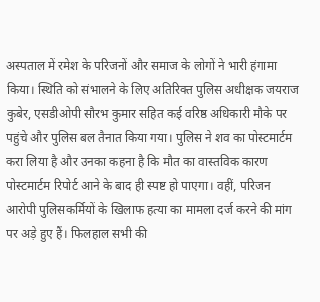अस्पताल में रमेश के परिजनों और समाज के लोगों ने भारी हंगामा किया। स्थिति को संभालने के लिए अतिरिक्त पुलिस अधीक्षक जयराज कुबेर, एसडीओपी सौरभ कुमार सहित कई वरिष्ठ अधिकारी मौके पर पहुंचे और पुलिस बल तैनात किया गया। पुलिस ने शव का पोस्टमार्टम करा लिया है और उनका कहना है कि मौत का वास्तविक कारण पोस्टमार्टम रिपोर्ट आने के बाद ही स्पष्ट हो पाएगा। वहीं, परिजन आरोपी पुलिसकर्मियों के खिलाफ हत्या का मामला दर्ज करने की मांग पर अड़े हुए हैं। फिलहाल सभी की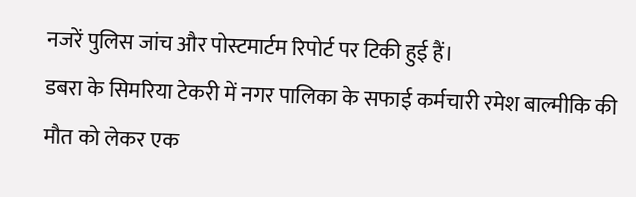नजरें पुलिस जांच और पोस्टमार्टम रिपोर्ट पर टिकी हुई हैं।
डबरा के सिमरिया टेकरी में नगर पालिका के सफाई कर्मचारी रमेश बाल्मीकि की मौत को लेकर एक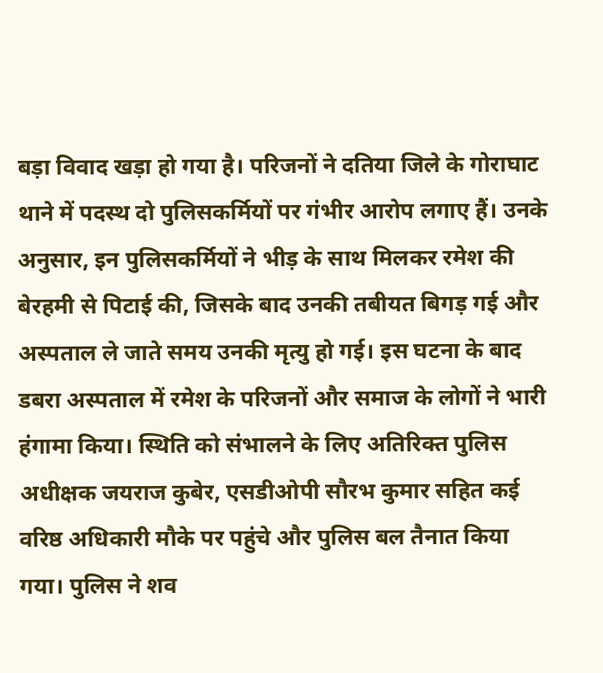बड़ा विवाद खड़ा हो गया है। परिजनों ने दतिया जिले के गोराघाट थाने में पदस्थ दो पुलिसकर्मियों पर गंभीर आरोप लगाए हैं। उनके अनुसार, इन पुलिसकर्मियों ने भीड़ के साथ मिलकर रमेश की बेरहमी से पिटाई की, जिसके बाद उनकी तबीयत बिगड़ गई और अस्पताल ले जाते समय उनकी मृत्यु हो गई। इस घटना के बाद डबरा अस्पताल में रमेश के परिजनों और समाज के लोगों ने भारी हंगामा किया। स्थिति को संभालने के लिए अतिरिक्त पुलिस अधीक्षक जयराज कुबेर, एसडीओपी सौरभ कुमार सहित कई वरिष्ठ अधिकारी मौके पर पहुंचे और पुलिस बल तैनात किया गया। पुलिस ने शव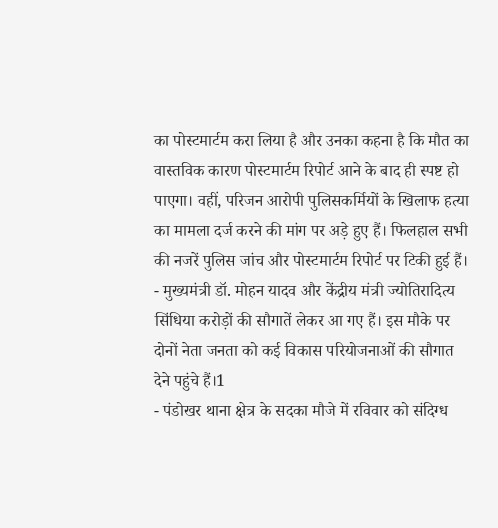का पोस्टमार्टम करा लिया है और उनका कहना है कि मौत का वास्तविक कारण पोस्टमार्टम रिपोर्ट आने के बाद ही स्पष्ट हो पाएगा। वहीं, परिजन आरोपी पुलिसकर्मियों के खिलाफ हत्या का मामला दर्ज करने की मांग पर अड़े हुए हैं। फिलहाल सभी की नजरें पुलिस जांच और पोस्टमार्टम रिपोर्ट पर टिकी हुई हैं।
- मुख्यमंत्री डॉ. मोहन यादव और केंद्रीय मंत्री ज्योतिरादित्य सिंधिया करोड़ों की सौगातें लेकर आ गए हैं। इस मौके पर दोनों नेता जनता को कई विकास परियोजनाओं की सौगात देने पहुंचे हैं।1
- पंडोखर थाना क्षेत्र के सदका मौजे में रविवार को संदिग्ध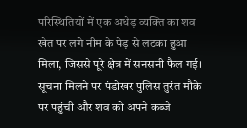परिस्थितियों में एक अधेड़ व्यक्ति का शव खेत पर लगे नीम के पेड़ से लटका हुआ मिला, जिससे पूरे क्षेत्र में सनसनी फैल गई। सूचना मिलने पर पंडोखर पुलिस तुरंत मौके पर पहुंची और शव को अपने कब्जे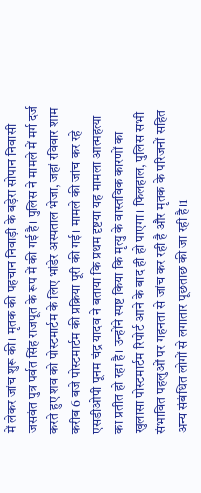में लेकर जांच शुरू की। मृतक की पहचान निवाड़ी के बड़ेरा सोपान निवासी जसवंत पुत्र पर्वत सिंह राजपूत के रूप में की गई है। पुलिस ने मामले में मर्ग दर्ज करते हुए शव को पोस्टमार्टम के लिए भांडेर अस्पताल भेजा, जहां रविवार शाम करीब 6 बजे पोस्टमार्टम की प्रक्रिया पूरी की गई। मामले की जांच कर रहे एसडीओपी पूनम चंद्र यादव ने बताया कि प्रथम दृष्टया यह मामला आत्महत्या का प्रतीत हो रहा है। उन्होंने स्पष्ट किया कि मृत्यु के वास्तविक कारणों का खुलासा पोस्टमार्टम रिपोर्ट आने के बाद ही हो पाएगा। फिलहाल, पुलिस सभी संभावित पहलुओं पर गहनता से जांच कर रही है और मृतक के परिजनों सहित अन्य संबंधित लोगों से लगातार पूछताछ की जा रही है।1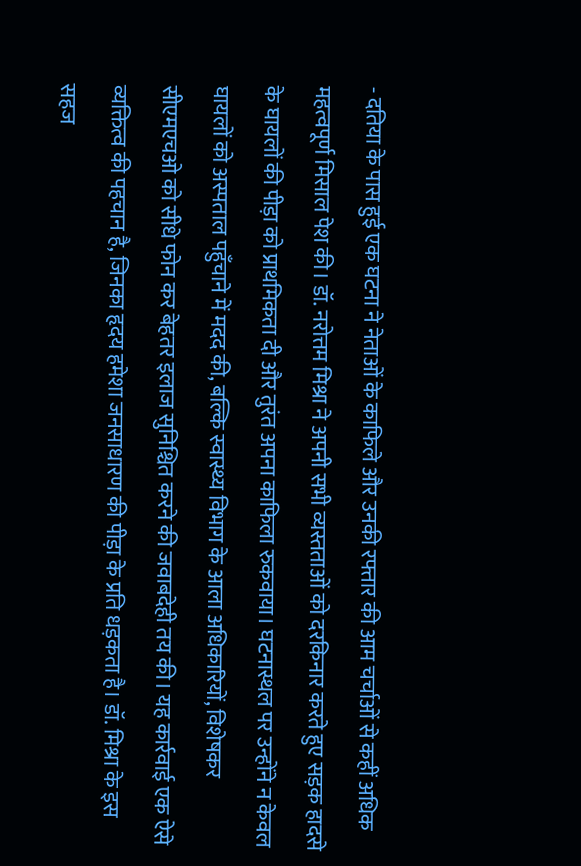- दतिया के पास हुई एक घटना ने नेताओं के काफिले और उनकी रफ्तार की आम चर्चाओं से कहीं अधिक महत्वपूर्ण मिसाल पेश की। डॉ. नरोत्तम मिश्रा ने अपनी सभी व्यस्तताओं को दरकिनार करते हुए सड़क हादसे के घायलों की पीड़ा को प्राथमिकता दी और तुरंत अपना काफिला रुकवाया। घटनास्थल पर उन्होंने न केवल घायलों को अस्पताल पहुँचाने में मदद की, बल्कि स्वास्थ्य विभाग के आला अधिकारियों, विशेषकर सीएमएचओ को सीधे फोन कर बेहतर इलाज सुनिश्चित करने की जवाबदेही तय की। यह कार्रवाई एक ऐसे व्यक्तित्व की पहचान है, जिनका हृदय हमेशा जनसाधारण की पीड़ा के प्रति धड़कता है। डॉ. मिश्रा के इस सहज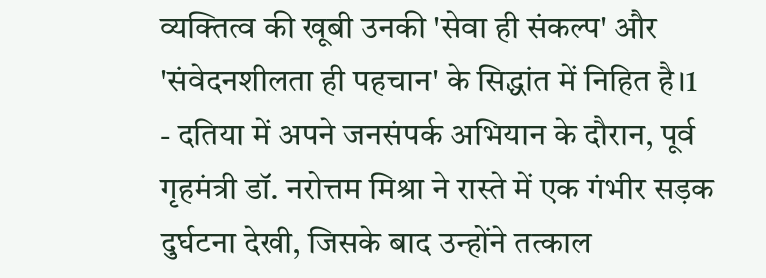व्यक्तित्व की खूबी उनकी 'सेवा ही संकल्प' और 'संवेदनशीलता ही पहचान' के सिद्धांत में निहित है।1
- दतिया में अपने जनसंपर्क अभियान के दौरान, पूर्व गृहमंत्री डॉ. नरोत्तम मिश्रा ने रास्ते में एक गंभीर सड़क दुर्घटना देखी, जिसके बाद उन्होंने तत्काल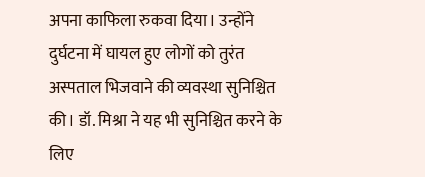अपना काफिला रुकवा दिया। उन्होंने दुर्घटना में घायल हुए लोगों को तुरंत अस्पताल भिजवाने की व्यवस्था सुनिश्चित की। डॉ. मिश्रा ने यह भी सुनिश्चित करने के लिए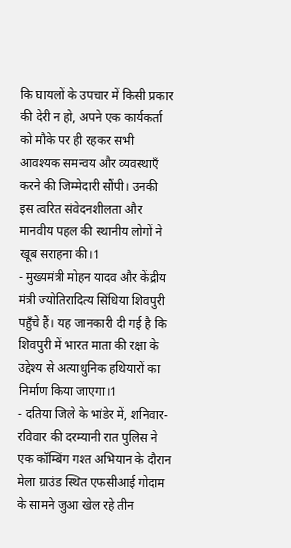कि घायलों के उपचार में किसी प्रकार की देरी न हो, अपने एक कार्यकर्ता को मौके पर ही रहकर सभी आवश्यक समन्वय और व्यवस्थाएँ करने की जिम्मेदारी सौंपी। उनकी इस त्वरित संवेदनशीलता और मानवीय पहल की स्थानीय लोगों ने खूब सराहना की।1
- मुख्यमंत्री मोहन यादव और केंद्रीय मंत्री ज्योतिरादित्य सिंधिया शिवपुरी पहुँचे हैं। यह जानकारी दी गई है कि शिवपुरी में भारत माता की रक्षा के उद्देश्य से अत्याधुनिक हथियारों का निर्माण किया जाएगा।1
- दतिया जिले के भांडेर में, शनिवार-रविवार की दरम्यानी रात पुलिस ने एक कॉम्बिंग गश्त अभियान के दौरान मेला ग्राउंड स्थित एफसीआई गोदाम के सामने जुआ खेल रहे तीन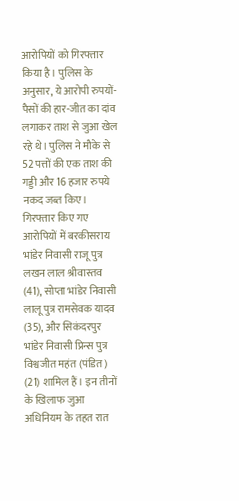आरोपियों को गिरफ्तार किया है। पुलिस के अनुसार, ये आरोपी रुपयों-पैसों की हार-जीत का दांव लगाकर ताश से जुआ खेल रहे थे। पुलिस ने मौके से 52 पत्तों की एक ताश की गड्डी और 16 हजार रुपये नकद जब्त किए। गिरफ्तार किए गए आरोपियों में बरकीसराय भांडेर निवासी राजू पुत्र लखन लाल श्रीवास्तव (41), सोप्ता भांडेर निवासी लालू पुत्र रामसेवक यादव (35), और सिकंदरपुर भांडेर निवासी प्रिन्स पुत्र विश्वजीत महंत (पंडित) (21) शामिल हैं। इन तीनों के खिलाफ जुआ अधिनियम के तहत रात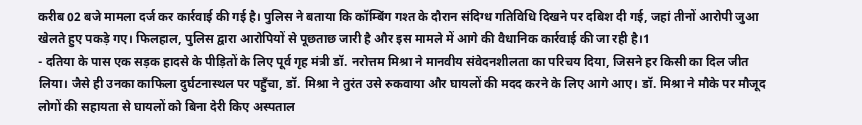करीब 02 बजे मामला दर्ज कर कार्रवाई की गई है। पुलिस ने बताया कि कॉम्बिंग गश्त के दौरान संदिग्ध गतिविधि दिखने पर दबिश दी गई, जहां तीनों आरोपी जुआ खेलते हुए पकड़े गए। फिलहाल, पुलिस द्वारा आरोपियों से पूछताछ जारी है और इस मामले में आगे की वैधानिक कार्रवाई की जा रही है।1
- दतिया के पास एक सड़क हादसे के पीड़ितों के लिए पूर्व गृह मंत्री डॉ. नरोत्तम मिश्रा ने मानवीय संवेदनशीलता का परिचय दिया, जिसने हर किसी का दिल जीत लिया। जैसे ही उनका काफिला दुर्घटनास्थल पर पहुँचा, डॉ. मिश्रा ने तुरंत उसे रुकवाया और घायलों की मदद करने के लिए आगे आए। डॉ. मिश्रा ने मौके पर मौजूद लोगों की सहायता से घायलों को बिना देरी किए अस्पताल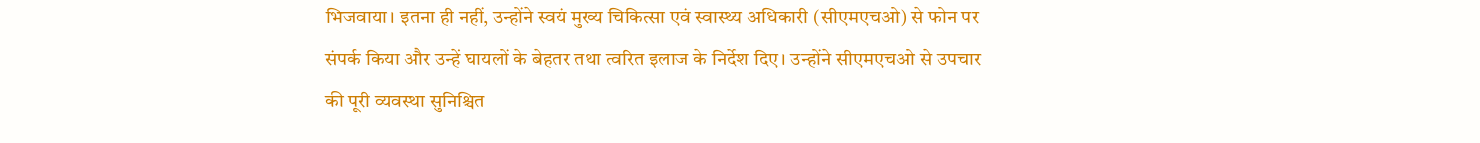भिजवाया। इतना ही नहीं, उन्होंने स्वयं मुख्य चिकित्सा एवं स्वास्थ्य अधिकारी (सीएमएचओ) से फोन पर संपर्क किया और उन्हें घायलों के बेहतर तथा त्वरित इलाज के निर्देश दिए। उन्होंने सीएमएचओ से उपचार की पूरी व्यवस्था सुनिश्चित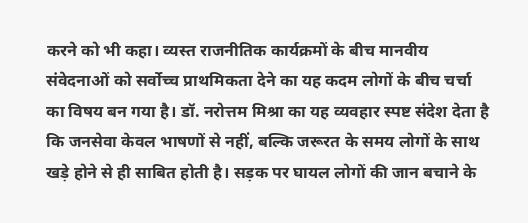करने को भी कहा। व्यस्त राजनीतिक कार्यक्रमों के बीच मानवीय संवेदनाओं को सर्वोच्च प्राथमिकता देने का यह कदम लोगों के बीच चर्चा का विषय बन गया है। डॉ. नरोत्तम मिश्रा का यह व्यवहार स्पष्ट संदेश देता है कि जनसेवा केवल भाषणों से नहीं, बल्कि जरूरत के समय लोगों के साथ खड़े होने से ही साबित होती है। सड़क पर घायल लोगों की जान बचाने के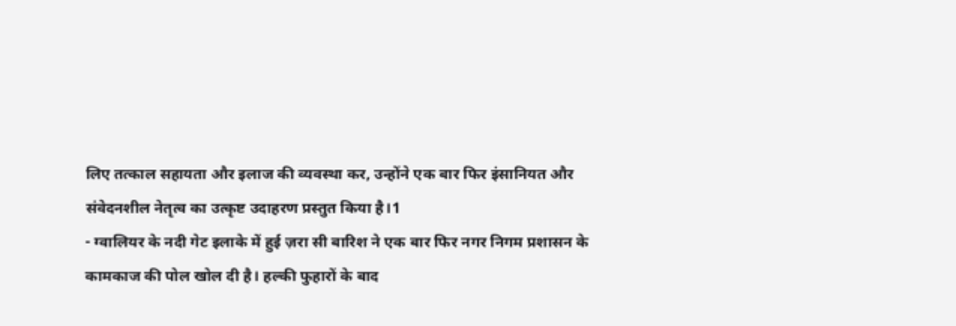लिए तत्काल सहायता और इलाज की व्यवस्था कर, उन्होंने एक बार फिर इंसानियत और संवेदनशील नेतृत्व का उत्कृष्ट उदाहरण प्रस्तुत किया है।1
- ग्वालियर के नदी गेट इलाके में हुई ज़रा सी बारिश ने एक बार फिर नगर निगम प्रशासन के कामकाज की पोल खोल दी है। हल्की फुहारों के बाद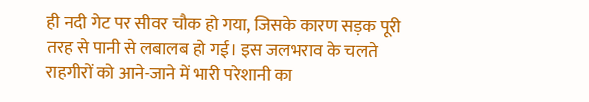ही नदी गेट पर सीवर चौक हो गया, जिसके कारण सड़क पूरी तरह से पानी से लबालब हो गई। इस जलभराव के चलते राहगीरों को आने-जाने में भारी परेशानी का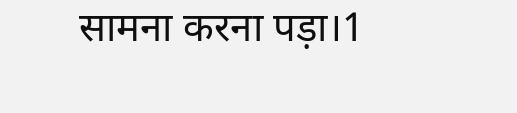सामना करना पड़ा।1